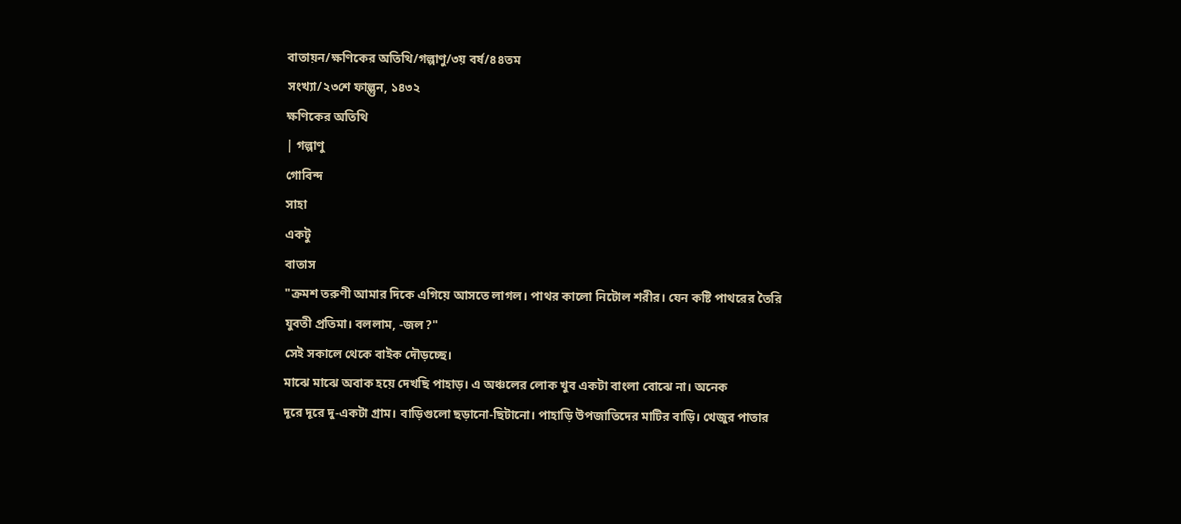বাতায়ন/ক্ষণিকের অতিথি/গল্পাণু/৩য় বর্ষ/৪৪তম
সংখ্যা/২৩শে ফাল্গুন, ১৪৩২
ক্ষণিকের অতিথি
| গল্পাণু
গোবিন্দ
সাহা
একটু
বাতাস
"ক্রমশ তরুণী আমার দিকে এগিয়ে আসতে লাগল। পাথর কালো নিটোল শরীর। যেন কষ্টি পাথরের তৈরি যুবতী প্রতিমা। বললাম, -জল?"
সেই সকালে থেকে বাইক দৌড়চ্ছে।
মাঝে মাঝে অবাক হয়ে দেখছি পাহাড়। এ অঞ্চলের লোক খুব একটা বাংলা বোঝে না। অনেক
দূরে দূরে দু-একটা গ্রাম। বাড়িগুলো ছড়ানো-ছিটানো। পাহাড়ি উপজাতিদের মাটির বাড়ি। খেজুর পাতার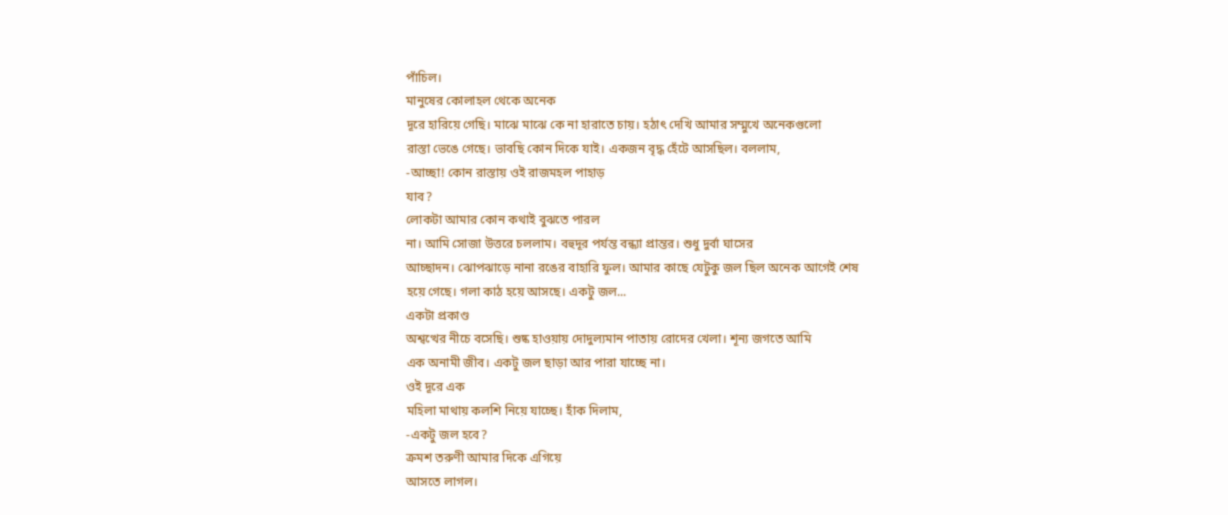পাঁচিল।
মানুষের কোলাহল থেকে অনেক
দূরে হারিয়ে গেছি। মাঝে মাঝে কে না হারাতে চায়। হঠাৎ দেখি আমার সম্মুখে অনেকগুলো
রাস্তা ভেঙে গেছে। ভাবছি কোন দিকে যাই। একজন বৃদ্ধ হেঁটে আসছিল। বললাম,
-আচ্ছা! কোন রাস্তায় ওই রাজমহল পাহাড়
যাব?
লোকটা আমার কোন কথাই বুঝতে পারল
না। আমি সোজা উত্তরে চললাম। বহুদূর পর্যন্ত বন্ধ্যা প্রান্তর। শুধু দুর্বা ঘাসের
আচ্ছাদন। ঝোপঝাড়ে নানা রঙের বাহারি ফুল। আমার কাছে যেটুকু জল ছিল অনেক আগেই শেষ
হয়ে গেছে। গলা কাঠ হয়ে আসছে। একটু জল...
একটা প্রকাণ্ড
অশ্বত্থের নীচে বসেছি। শুষ্ক হাওয়ায় দোদুল্যমান পাতায় রোদের খেলা। শূন্য জগতে আমি
এক অনামী জীব। একটু জল ছাড়া আর পারা যাচ্ছে না।
ওই দূরে এক
মহিলা মাথায় কলশি নিয়ে যাচ্ছে। হাঁক দিলাম,
-একটু জল হবে?
ক্রমশ তরুণী আমার দিকে এগিয়ে
আসতে লাগল।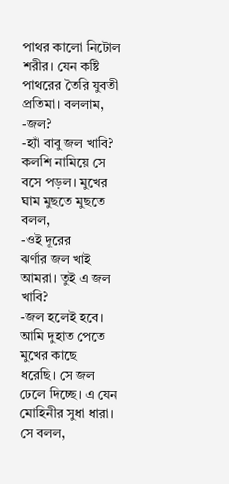পাথর কালো নিটোল শরীর। যেন কষ্টি পাথরের তৈরি যুবতী
প্রতিমা। বললাম,
-জল?
-হ্যাঁ বাবু জল খাবি?
কলশি নামিয়ে সে
বসে পড়ল। মুখের ঘাম মুছতে মুছতে বলল,
-ওই দূরের
ঝর্ণার জল খাই আমরা। তুই এ জল খাবি?
-জল হলেই হবে।
আমি দুহাত পেতে মুখের কাছে
ধরেছি। সে জল ঢেলে দিচ্ছে। এ যেন মোহিনীর সুধা ধারা। সে বলল,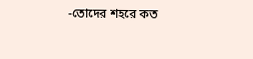-তোদের শহরে কত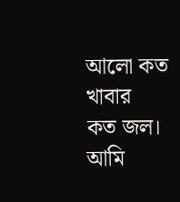আলো কত খাবার
কত জল। আমি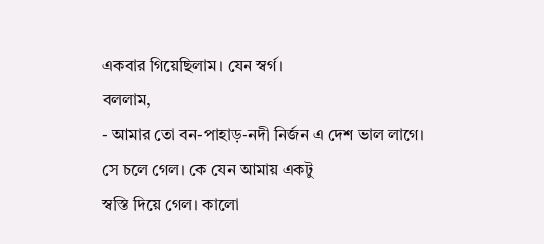একবার গিয়েছিলাম। যেন স্বর্গ।
বললাম,
- আমার তো বন-পাহাড়-নদী নির্জন এ দেশ ভাল লাগে।
সে চলে গেল। কে যেন আমায় একটু
স্বস্তি দিয়ে গেল। কালো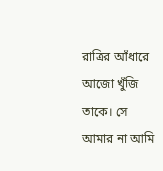রাত্রির আঁধারে আজো খুঁজি তাকে। সে আমার না আমি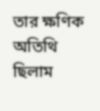তার ক্ষণিক
অতিথি ছিলাম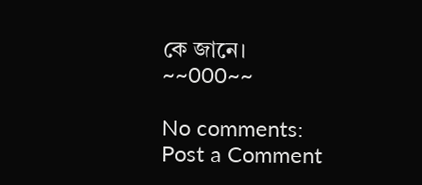কে জানে।
~~000~~

No comments:
Post a Comment